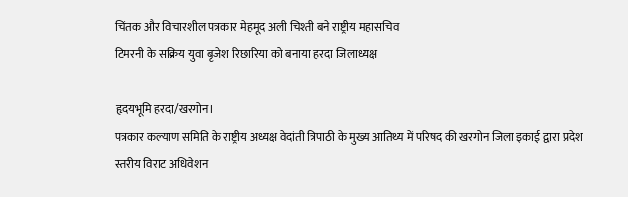चिंतक और विचारशील पत्रकार मेहमूद अली चिश्ती बने राष्ट्रीय महासचिव
टिमरनी के सक्रिय युवा बृजेश रिछारिया को बनाया हरदा जिलाध्यक्ष

हृदयभूमि हरदा/खरगोन।
पत्रकार कल्याण समिति के राष्ट्रीय अध्यक्ष वेदांती त्रिपाठी के मुख्य आतिथ्य में परिषद की खरगोन जिला इकाई द्वारा प्रदेश स्तरीय विराट अधिवेशन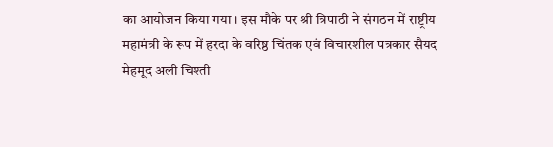का आयोजन किया गया। इस मौके पर श्री त्रिपाठी ने संगठन में राष्ट्रीय महामंत्री के रूप में हरदा के वरिष्ठ चिंतक एवं विचारशील पत्रकार सैयद मेहमूद अली चिश्ती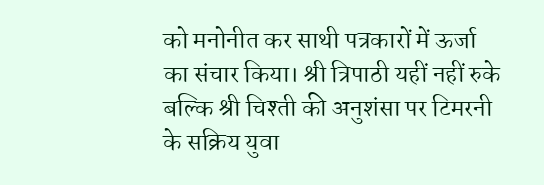को मनोनीत कर साथी पत्रकारों में ऊर्जा का संचार किया। श्री त्रिपाठी यहीं नहीं रुके बल्कि श्री चिश्ती की अनुशंसा पर टिमरनी के सक्रिय युवा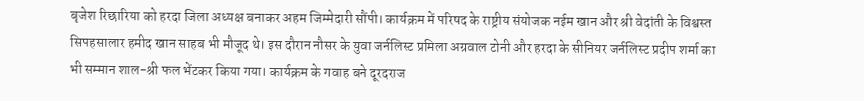बृजेश रिछारिया को हरदा जिला अध्यक्ष बनाकर अहम जिम्मेदारी सौंपी। कार्यक्रम में परिषद के राष्ट्रीय संयोजक नईम खान और श्री वेदांती के विश्वस्त सिपहसालार हमीद खान साहब भी मौजूद थे। इस दौरान नौसर के युवा जर्नलिस्ट प्रमिला अग्रवाल टोनी और हरदा के सीनियर जर्नलिस्ट प्रदीप शर्मा का भी सम्मान शाल-श्री फल भेंटकर किया गया। कार्यक्रम के गवाह बने दूरदराज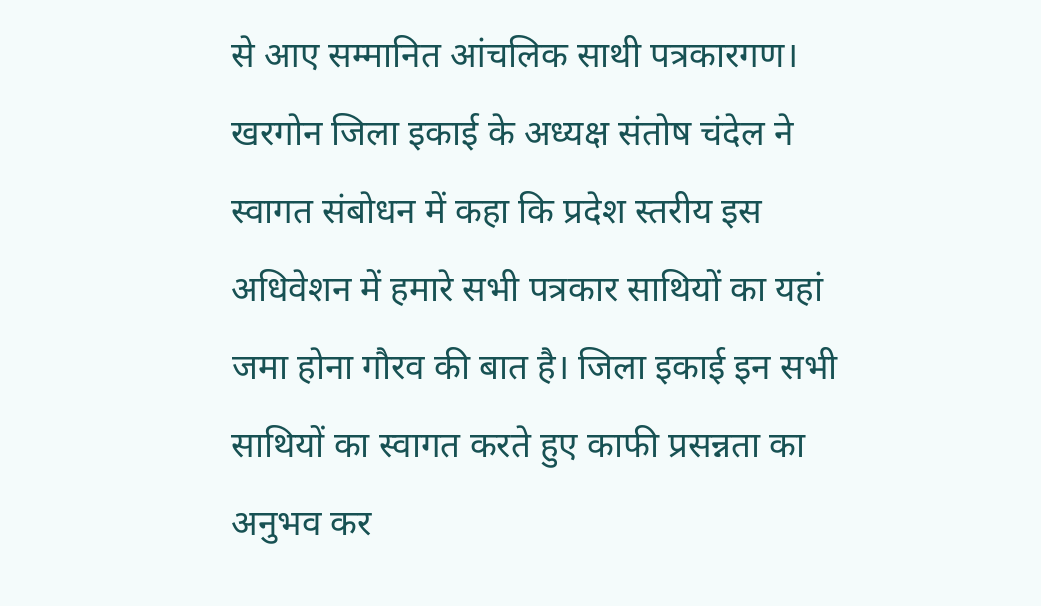से आए सम्मानित आंचलिक साथी पत्रकारगण।
खरगोन जिला इकाई के अध्यक्ष संतोष चंदेल ने स्वागत संबोधन में कहा कि प्रदेश स्तरीय इस अधिवेशन में हमारे सभी पत्रकार साथियों का यहां जमा होना गौरव की बात है। जिला इकाई इन सभी साथियों का स्वागत करते हुए काफी प्रसन्नता का अनुभव कर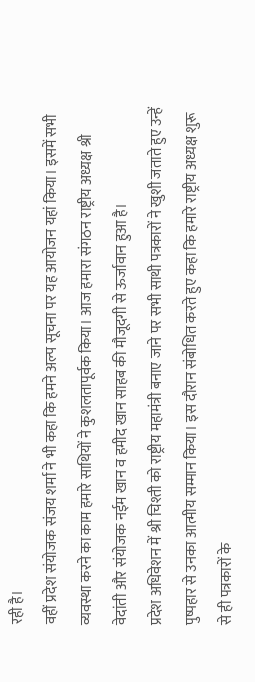रही है।
वहीं प्रदेश संयोजक संजय शर्मा ने भी कहा कि हमने अल्प सूचना पर यह आयोजन यहां किया। इसमें सभी व्यवस्था करने का काम हमारे साथियों ने कुशलतापूर्वक किया। आज हमारा संगठन राष्ट्रीय अध्यक्ष श्री वेदांती और संयोजक नईम खान व हमीद खान साहब की मौजूदगी से ऊर्जावान हुआ है।
प्रदेश अधिवेशन में श्री चिश्ती को राष्ट्रीय महामंत्री बनाए जाने पर सभी साथी पत्रकारों ने खुशी जताते हुए उन्हें पुष्पहार से उनका आत्मीय सम्मान किया। इस दौरान संबोधित करते हुए कहा कि हमारे राष्ट्रीय अध्यक्ष शुरू से ही पत्रकारों के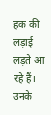हक की लड़ाई लड़ते आ रहे हैं। उनके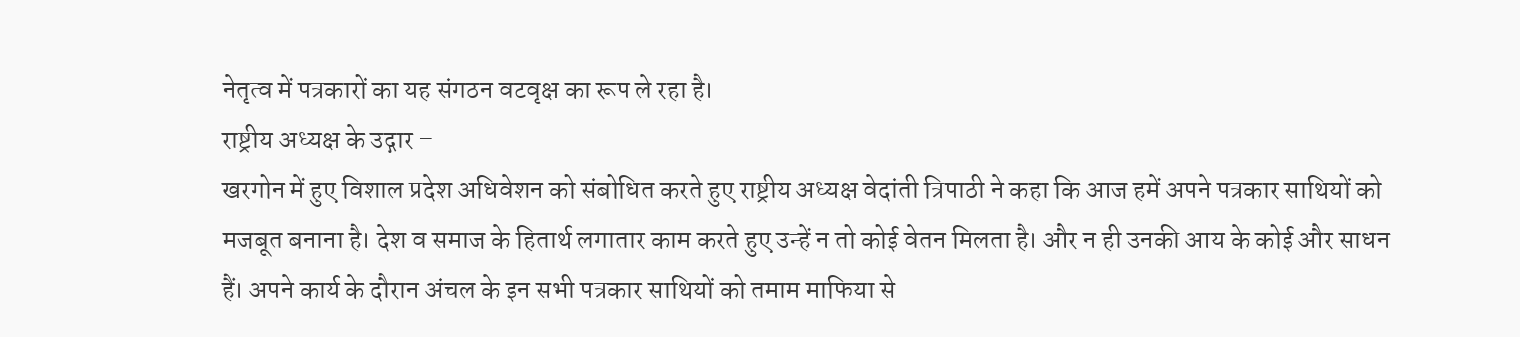नेतृत्व में पत्रकारों का यह संगठन वटवृक्ष का रूप ले रहा है।
राष्ट्रीय अध्यक्ष के उद्गार –
खरगोन में हुए विशाल प्रदेश अधिवेशन को संबोधित करते हुए राष्ट्रीय अध्यक्ष वेदांती त्रिपाठी ने कहा कि आज हमें अपने पत्रकार साथियों को मजबूत बनाना है। देश व समाज के हितार्थ लगातार काम करते हुए उन्हें न तो कोई वेतन मिलता है। और न ही उनकी आय के कोई और साधन हैं। अपने कार्य के दौरान अंचल के इन सभी पत्रकार साथियों को तमाम माफिया से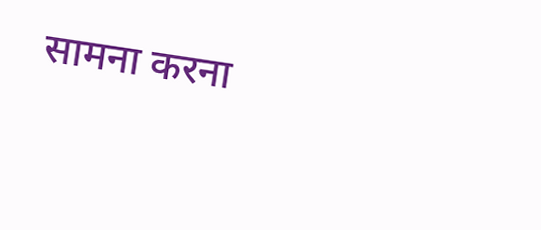सामना करना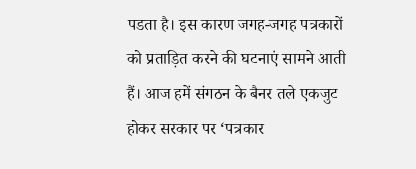पडता है। इस कारण जगह-जगह पत्रकारों को प्रताड़ित करने की घटनाएं सामने आती हैं। आज हमें संगठन के बैनर तले एकजुट होकर सरकार पर ‘पत्रकार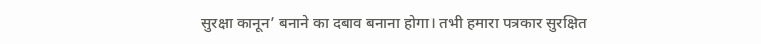सुरक्षा कानून’ बनाने का दबाव बनाना होगा। तभी हमारा पत्रकार सुरक्षित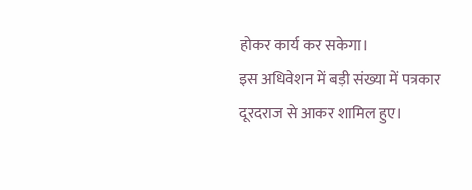होकर कार्य कर सकेगा।
इस अधिवेशन में बड़ी संख्या में पत्रकार दूरदराज से आकर शामिल हुए।